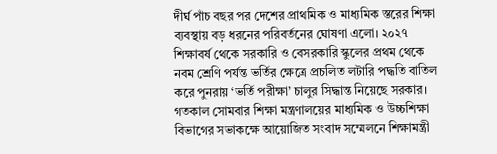দীর্ঘ পাঁচ বছর পর দেশের প্রাথমিক ও মাধ্যমিক স্তরের শিক্ষা ব্যবস্থায় বড় ধরনের পরিবর্তনের ঘোষণা এলো। ২০২৭ শিক্ষাবর্ষ থেকে সরকারি ও বেসরকারি স্কুলের প্রথম থেকে নবম শ্রেণি পর্যন্ত ভর্তির ক্ষেত্রে প্রচলিত লটারি পদ্ধতি বাতিল করে পুনরায় ‘ভর্তি পরীক্ষা’ চালুর সিদ্ধান্ত নিয়েছে সরকার। গতকাল সোমবার শিক্ষা মন্ত্রণালয়ের মাধ্যমিক ও উচ্চশিক্ষা বিভাগের সভাকক্ষে আয়োজিত সংবাদ সম্মেলনে শিক্ষামন্ত্রী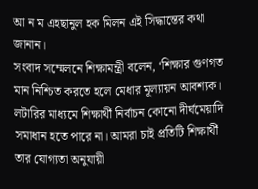আ ন ম এহছানুল হক মিলন এই সিদ্ধান্তের কথা জানান।
সংবাদ সম্মেলনে শিক্ষামন্ত্রী বলেন, ‘শিক্ষার গুণগত মান নিশ্চিত করতে হলে মেধার মূল্যায়ন আবশ্যক। লটারির মাধ্যমে শিক্ষার্থী নির্বাচন কোনো দীর্ঘমেয়াদি সমাধান হতে পারে না। আমরা চাই প্রতিটি শিক্ষার্থী তার যোগ্যতা অনুযায়ী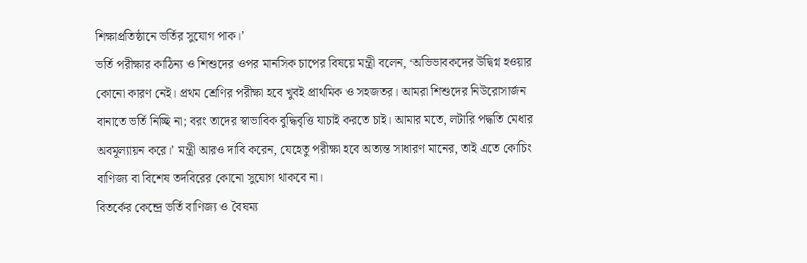শিক্ষাপ্রতিষ্ঠানে ভর্তির সুযোগ পাক।’
ভর্তি পরীক্ষার কাঠিন্য ও শিশুদের ওপর মানসিক চাপের বিষয়ে মন্ত্রী বলেন, ‘অভিভাবকদের উদ্বিগ্ন হওয়ার কোনো কারণ নেই। প্রথম শ্রেণির পরীক্ষা হবে খুবই প্রাথমিক ও সহজতর। আমরা শিশুদের নিউরোসার্জন বানাতে ভর্তি নিচ্ছি না; বরং তাদের স্বাভাবিক বুদ্ধিবৃত্তি যাচাই করতে চাই। আমার মতে, লটারি পদ্ধতি মেধার অবমূল্যায়ন করে।’ মন্ত্রী আরও দাবি করেন, যেহেতু পরীক্ষা হবে অত্যন্ত সাধারণ মানের, তাই এতে কোচিং বাণিজ্য বা বিশেষ তদবিরের কোনো সুযোগ থাকবে না।
বিতর্কের কেন্দ্রে ভর্তি বাণিজ্য ও বৈষম্য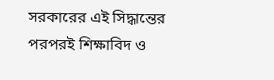সরকারের এই সিদ্ধান্তের পরপরই শিক্ষাবিদ ও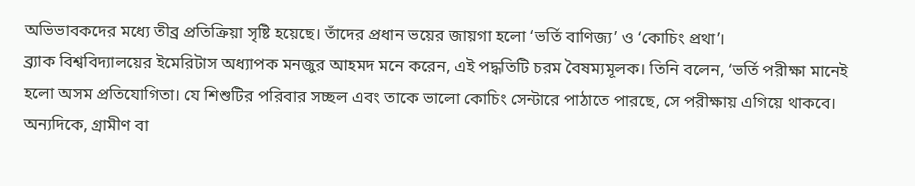অভিভাবকদের মধ্যে তীব্র প্রতিক্রিয়া সৃষ্টি হয়েছে। তাঁদের প্রধান ভয়ের জায়গা হলো ‘ভর্তি বাণিজ্য’ ও ‘কোচিং প্রথা’।
ব্র্যাক বিশ্ববিদ্যালয়ের ইমেরিটাস অধ্যাপক মনজুর আহমদ মনে করেন, এই পদ্ধতিটি চরম বৈষম্যমূলক। তিনি বলেন, ‘ভর্তি পরীক্ষা মানেই হলো অসম প্রতিযোগিতা। যে শিশুটির পরিবার সচ্ছল এবং তাকে ভালো কোচিং সেন্টারে পাঠাতে পারছে, সে পরীক্ষায় এগিয়ে থাকবে। অন্যদিকে, গ্রামীণ বা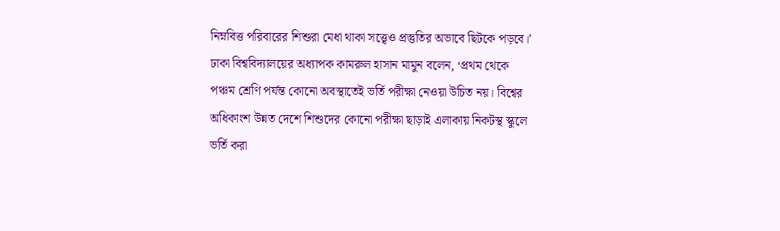নিম্নবিত্ত পরিবারের শিশুরা মেধা থাকা সত্ত্বেও প্রস্তুতির অভাবে ছিটকে পড়বে।’
ঢাকা বিশ্ববিদ্যালয়ের অধ্যাপক কামরুল হাসান মামুন বলেন, ‘প্রথম থেকে পঞ্চম শ্রেণি পর্যন্ত কোনো অবস্থাতেই ভর্তি পরীক্ষা নেওয়া উচিত নয়। বিশ্বের অধিকাংশ উন্নত দেশে শিশুদের কোনো পরীক্ষা ছাড়াই এলাকায় নিকটস্থ স্কুলে ভর্তি করা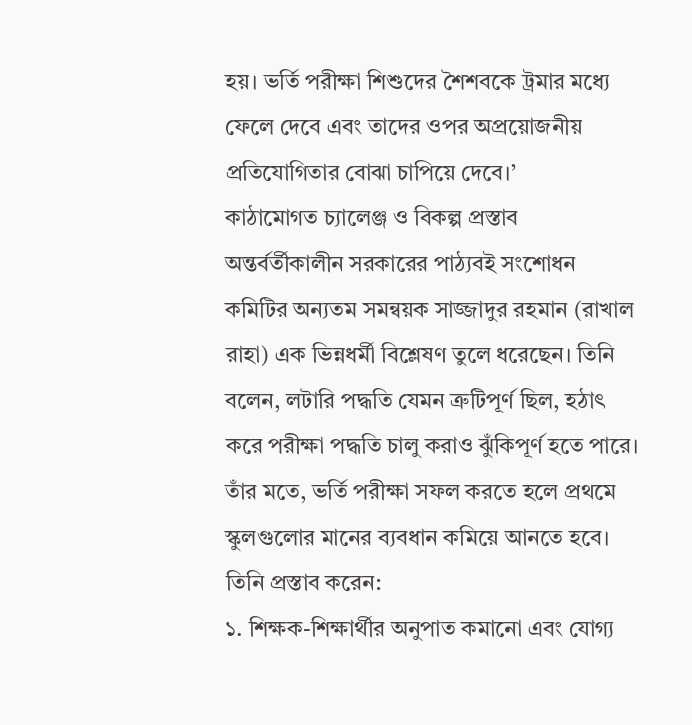হয়। ভর্তি পরীক্ষা শিশুদের শৈশবকে ট্রমার মধ্যে ফেলে দেবে এবং তাদের ওপর অপ্রয়োজনীয় প্রতিযোগিতার বোঝা চাপিয়ে দেবে।’
কাঠামোগত চ্যালেঞ্জ ও বিকল্প প্রস্তাব
অন্তর্বর্তীকালীন সরকারের পাঠ্যবই সংশোধন কমিটির অন্যতম সমন্বয়ক সাজ্জাদুর রহমান (রাখাল রাহা) এক ভিন্নধর্মী বিশ্লেষণ তুলে ধরেছেন। তিনি বলেন, লটারি পদ্ধতি যেমন ত্রুটিপূর্ণ ছিল, হঠাৎ করে পরীক্ষা পদ্ধতি চালু করাও ঝুঁকিপূর্ণ হতে পারে। তাঁর মতে, ভর্তি পরীক্ষা সফল করতে হলে প্রথমে স্কুলগুলোর মানের ব্যবধান কমিয়ে আনতে হবে। তিনি প্রস্তাব করেন:
১. শিক্ষক-শিক্ষার্থীর অনুপাত কমানো এবং যোগ্য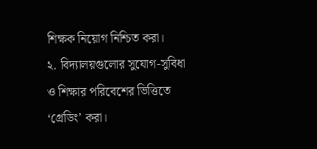শিক্ষক নিয়োগ নিশ্চিত করা।
২. বিদ্যালয়গুলোর সুযোগ-সুবিধা ও শিক্ষার পরিবেশের ভিত্তিতে ‘গ্রেডিং’ করা।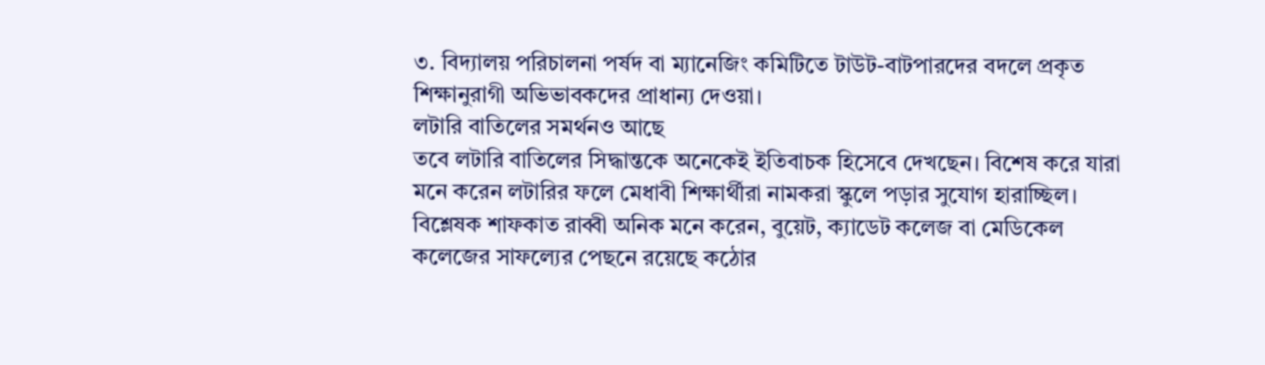৩. বিদ্যালয় পরিচালনা পর্ষদ বা ম্যানেজিং কমিটিতে টাউট-বাটপারদের বদলে প্রকৃত শিক্ষানুরাগী অভিভাবকদের প্রাধান্য দেওয়া।
লটারি বাতিলের সমর্থনও আছে
তবে লটারি বাতিলের সিদ্ধান্তকে অনেকেই ইতিবাচক হিসেবে দেখছেন। বিশেষ করে যারা মনে করেন লটারির ফলে মেধাবী শিক্ষার্থীরা নামকরা স্কুলে পড়ার সুযোগ হারাচ্ছিল। বিশ্লেষক শাফকাত রাব্বী অনিক মনে করেন, বুয়েট, ক্যাডেট কলেজ বা মেডিকেল কলেজের সাফল্যের পেছনে রয়েছে কঠোর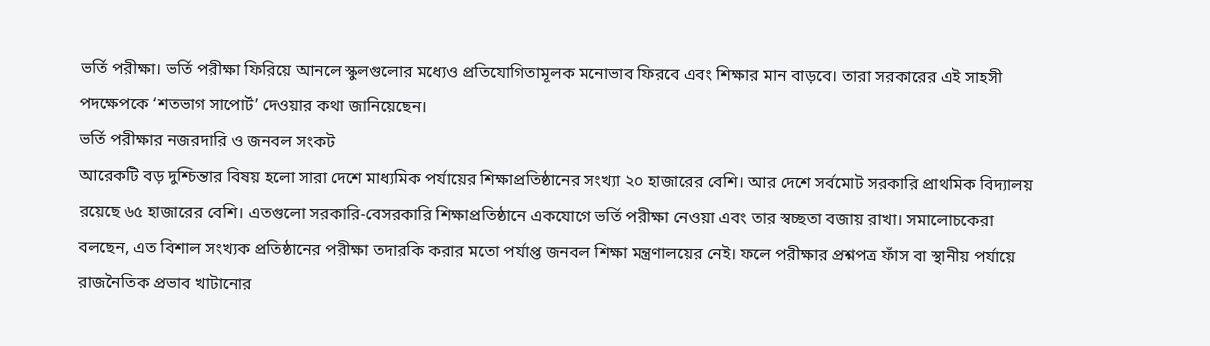ভর্তি পরীক্ষা। ভর্তি পরীক্ষা ফিরিয়ে আনলে স্কুলগুলোর মধ্যেও প্রতিযোগিতামূলক মনোভাব ফিরবে এবং শিক্ষার মান বাড়বে। তারা সরকারের এই সাহসী পদক্ষেপকে ‘শতভাগ সাপোর্ট’ দেওয়ার কথা জানিয়েছেন।
ভর্তি পরীক্ষার নজরদারি ও জনবল সংকট
আরেকটি বড় দুশ্চিন্তার বিষয় হলো সারা দেশে মাধ্যমিক পর্যায়ের শিক্ষাপ্রতিষ্ঠানের সংখ্যা ২০ হাজারের বেশি। আর দেশে সর্বমোট সরকারি প্রাথমিক বিদ্যালয় রয়েছে ৬৫ হাজারের বেশি। এতগুলো সরকারি-বেসরকারি শিক্ষাপ্রতিষ্ঠানে একযোগে ভর্তি পরীক্ষা নেওয়া এবং তার স্বচ্ছতা বজায় রাখা। সমালোচকেরা বলছেন, এত বিশাল সংখ্যক প্রতিষ্ঠানের পরীক্ষা তদারকি করার মতো পর্যাপ্ত জনবল শিক্ষা মন্ত্রণালয়ের নেই। ফলে পরীক্ষার প্রশ্নপত্র ফাঁস বা স্থানীয় পর্যায়ে রাজনৈতিক প্রভাব খাটানোর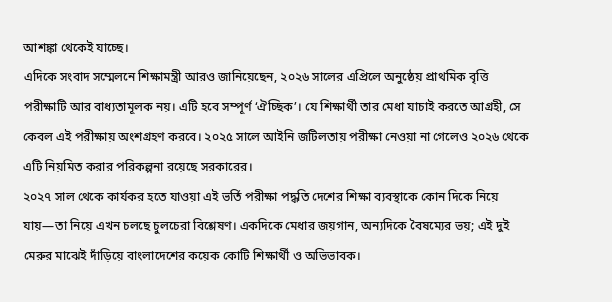আশঙ্কা থেকেই যাচ্ছে।
এদিকে সংবাদ সম্মেলনে শিক্ষামন্ত্রী আরও জানিয়েছেন, ২০২৬ সালের এপ্রিলে অনুষ্ঠেয় প্রাথমিক বৃত্তি পরীক্ষাটি আর বাধ্যতামূলক নয়। এটি হবে সম্পূর্ণ ‘ঐচ্ছিক’। যে শিক্ষার্থী তার মেধা যাচাই করতে আগ্রহী, সে কেবল এই পরীক্ষায় অংশগ্রহণ করবে। ২০২৫ সালে আইনি জটিলতায় পরীক্ষা নেওয়া না গেলেও ২০২৬ থেকে এটি নিয়মিত করার পরিকল্পনা রয়েছে সরকারের।
২০২৭ সাল থেকে কার্যকর হতে যাওয়া এই ভর্তি পরীক্ষা পদ্ধতি দেশের শিক্ষা ব্যবস্থাকে কোন দিকে নিয়ে যায়—তা নিয়ে এখন চলছে চুলচেরা বিশ্লেষণ। একদিকে মেধার জয়গান, অন্যদিকে বৈষম্যের ভয়; এই দুই মেরুর মাঝেই দাঁড়িয়ে বাংলাদেশের কয়েক কোটি শিক্ষার্থী ও অভিভাবক।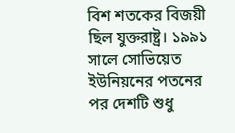বিশ শতকের বিজয়ী ছিল যুক্তরাষ্ট্র। ১৯৯১ সালে সোভিয়েত ইউনিয়নের পতনের পর দেশটি শুধু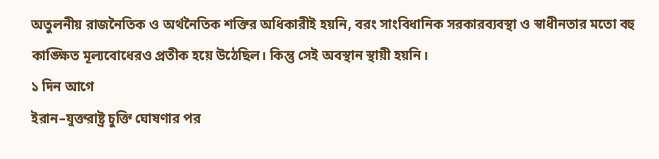অতুলনীয় রাজনৈতিক ও অর্থনৈতিক শক্তির অধিকারীই হয়নি, বরং সাংবিধানিক সরকারব্যবস্থা ও স্বাধীনতার মতো বহু কাঙ্ক্ষিত মূল্যবোধেরও প্রতীক হয়ে উঠেছিল। কিন্তু সেই অবস্থান স্থায়ী হয়নি।
১ দিন আগে
ইরান–যুক্তরাষ্ট্র চুক্তি ঘোষণার পর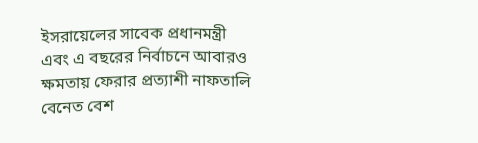ইসরায়েলের সাবেক প্রধানমন্ত্রী এবং এ বছরের নির্বাচনে আবারও ক্ষমতায় ফেরার প্রত্যাশী নাফতালি বেনেত বেশ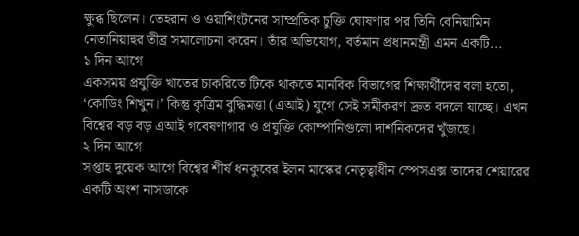ক্ষুব্ধ ছিলেন। তেহরান ও ওয়াশিংটনের সাম্প্রতিক চুক্তি ঘোষণার পর তিনি বেনিয়ামিন নেতানিয়াহুর তীব্র সমালোচনা করেন। তাঁর অভিযোগ, বর্তমান প্রধানমন্ত্রী এমন একটি...
১ দিন আগে
একসময় প্রযুক্তি খাতের চাকরিতে টিকে থাকতে মানবিক বিভাগের শিক্ষার্থীদের বলা হতো, ‘কোডিং শিখুন।’ কিন্তু কৃত্রিম বুদ্ধিমত্তা (এআই) যুগে সেই সমীকরণ দ্রুত বদলে যাচ্ছে। এখন বিশ্বের বড় বড় এআই গবেষণাগার ও প্রযুক্তি কোম্পানিগুলো দার্শনিকদের খুঁজছে।
২ দিন আগে
সপ্তাহ দুয়েক আগে বিশ্বের শীর্ষ ধনকুবের ইলন মাস্কের নেতৃত্বাধীন স্পেসএক্স তাদের শেয়ারের একটি অংশ নাসডাকে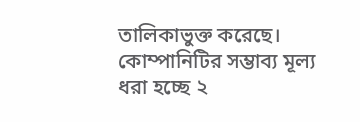তালিকাভুক্ত করেছে। কোম্পানিটির সম্ভাব্য মূল্য ধরা হচ্ছে ২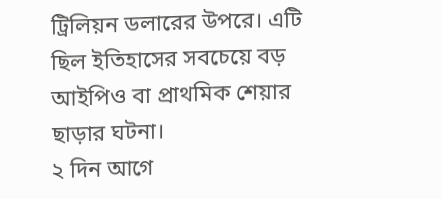ট্রিলিয়ন ডলারের উপরে। এটি ছিল ইতিহাসের সবচেয়ে বড় আইপিও বা প্রাথমিক শেয়ার ছাড়ার ঘটনা।
২ দিন আগে